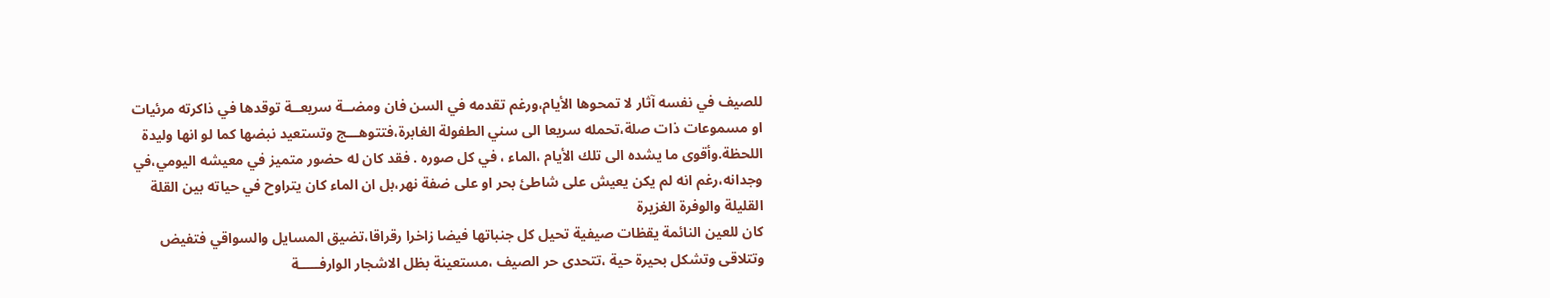للصيف في نفسه آثار لا تمحوها الأيام،ورغم تقدمه في السن فان ومضــة سريعــة توقدها في ذاكرته مرئيات او مسموعات ذات صلة،تحمله سريعا الى سني الطفولة الغابرة،فتتوهـــج وتستعيد نبضها كما لو انها وليدة اللحظة.وأقوى ما يشده الى تلك الأيام ،الماء ، في كل صوره . فقد كان له حضور متميز في معيشه اليومي،في وجدانه،رغم انه لم يكن يعيش على شاطئ بحر او على ضفة نهر،بل ان الماء كان يتراوح في حياته بين القلة القليلة والوفرة الغزيرة
كان للعين النائمة يقظات صيفية تحيل كل جنباتها فيضا زاخرا رقراقا،تضيق المسايل والسواقي فتفيض وتتلاقى وتشكل بحيرة حية ،تتحدى حر الصيف ،مستعينة بظل الاشجار الوارفـــــة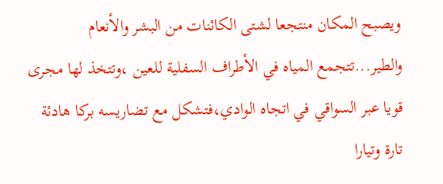ويصبح المكان منتجعا لشتى الكائنات من البشر والأنعام والطير...تتجمع المياه في الأطراف السفلية للعين ،وتتخذ لها مجرى قويا عبر السواقي في اتجاه الوادي،فتشكل مع تضاريسه بركا هادئة تارة وتيارا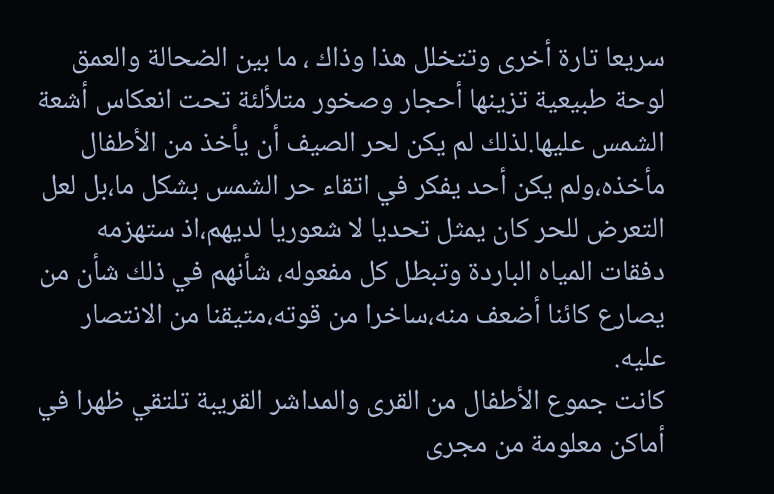سريعا تارة أخرى وتتخلل هذا وذاك ، ما بين الضحالة والعمق لوحة طبيعية تزينها أحجار وصخور متلألئة تحت انعكاس أشعة الشمس عليها.لذلك لم يكن لحر الصيف أن يأخذ من الأطفال مأخذه،ولم يكن أحد يفكر في اتقاء حر الشمس بشكل ما،بل لعل التعرض للحر كان يمثل تحديا لا شعوريا لديهم،اذ ستهزمه دفقات المياه الباردة وتبطل كل مفعوله، شأنهم في ذلك شأن من يصارع كائنا أضعف منه،ساخرا من قوته،متيقنا من الانتصار عليه.
كانت جموع الأطفال من القرى والمداشر القريبة تلتقي ظهرا في أماكن معلومة من مجرى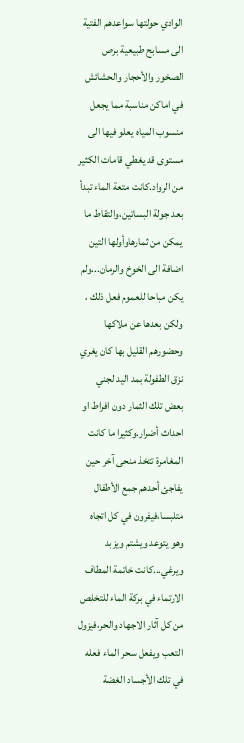الوادي حولتها سواعدهم الفتية الى مسابح طبيعية برص الصخور والأحجار والحشائش في اماكن مناسبة مما يجعل منسوب المياه يعلو فيها الى مستوى قد يغطي قامات الكثير من الرواد.كانت متعة الماء تبدأ بعد جولة البساتين،والتقاط ما يمكن من ثمارهاوأولها التين اضافة الى الخوخ والرمان...ولم يكن مباحا للعموم فعل ذلك ، ولكن بعدها عن ملاكها وحضورهم القليل بها كان يغري نزق الطفولة بمد اليد لجني بعض تلك الثمار دون افراط او احداث أضرار.وكثيرا ما كانت المغامرة تتخذ منحى آخر حين يفاجئ أحدهم جمع الأطفال متلبسا،فيفرون في كل اتجاه وهو يتوعد ويشتم ويزبد ويرغي...كانت خاتمة المطاف الارتماء في بركة الماء للتخلص من كل آثار الاجهاد والحر،فيزول التعب ويفعل سحر الماء فعله في تلك الأجساد الغضة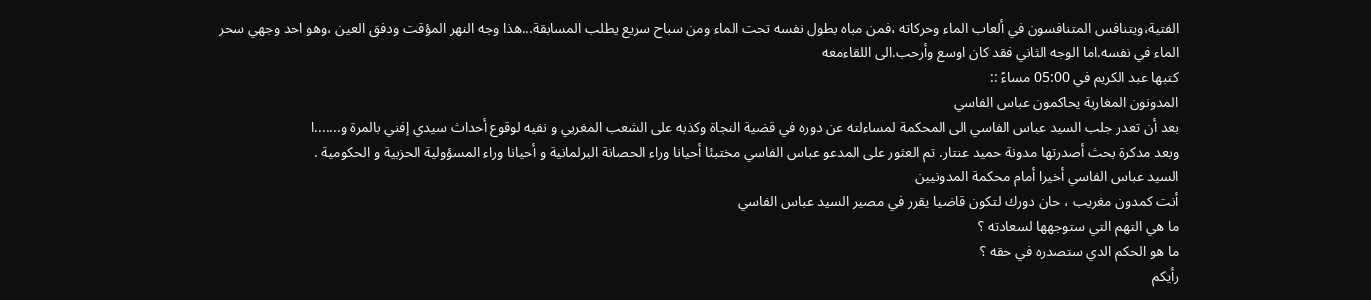الفتية،ويتنافس المتنافسون في ألعاب الماء وحركاته ،فمن مباه بطول نفسه تحت الماء ومن سباح سريع يطلب المسابقة...هذا وجه النهر المؤقت ودفق العين ،وهو احد وجهي سحر الماء في نفسه.اما الوجه الثاني فقد كان اوسع وأرحب.الى اللقاءمعه
كتبها عبد الكريم في 05:00 مساءً ::
المدونون المغاربة يحاكمون عباس الفاسي
بعد أن تعدر جلب السيد عباس الفاسي الى المحكمة لمساءلته عن دوره في قضية النجاة وكذبه على الشعب المغربي و نفيه لوقوع أحداث سيدي إفني بالمرة و.......ا
وبعد مدكرة بحث أصدرتها مدونة حميد عنتار. تم العثور على المدعو عباس الفاسي مختبئا أحيانا وراء الحصانة البرلمانية و أحيانا وراء المسؤولية الحزبية و الحكومية .
السيد عباس الفاسي أخيرا أمام محكمة المدونيين
أنت كمدون مغريب ، حان دورك لتكون قاضيا يقرر في مصير السيد عباس الفاسي
ما هي التهم التي ستوجهها لسعادته ؟
ما هو الحكم الدي ستصدره في حقه ؟
رأيكم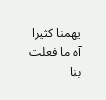يهمنا كثيرا
آه ما فعلت بنا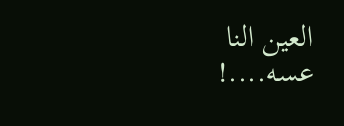العين النا عسه....!